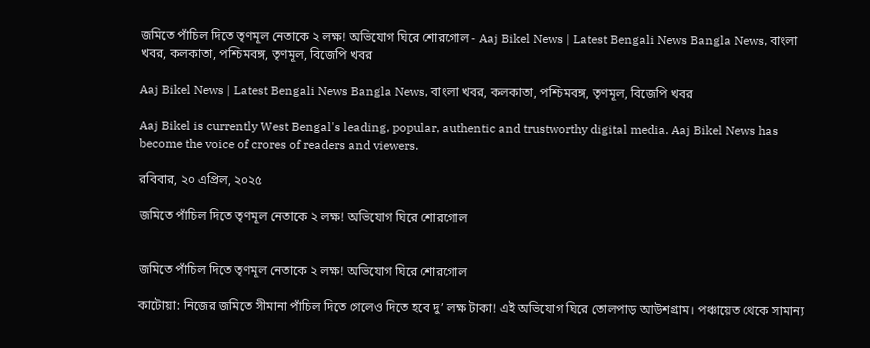জমিতে পাঁচিল দিতে তৃণমূল নেতাকে ২ লক্ষ! অভিযোগ ঘিরে শোরগোল - Aaj Bikel News | Latest Bengali News Bangla News, বাংলা খবর, কলকাতা, পশ্চিমবঙ্গ, তৃণমূল, বিজেপি খবর

Aaj Bikel News | Latest Bengali News Bangla News, বাংলা খবর, কলকাতা, পশ্চিমবঙ্গ, তৃণমূল, বিজেপি খবর

Aaj Bikel is currently West Bengal's leading, popular, authentic and trustworthy digital media. Aaj Bikel News has become the voice of crores of readers and viewers.

রবিবার, ২০ এপ্রিল, ২০২৫

জমিতে পাঁচিল দিতে তৃণমূল নেতাকে ২ লক্ষ! অভিযোগ ঘিরে শোরগোল


জমিতে পাঁচিল দিতে তৃণমূল নেতাকে ২ লক্ষ! অভিযোগ ঘিরে শোরগোল

কাটোয়া: নিজের জমিতে সীমানা পাঁচিল দিতে গেলেও দিতে হবে দু’ লক্ষ টাকা! এই অভিযোগ ঘিরে তোলপাড় আউশগ্রাম। পঞ্চায়েত থেকে সামান্য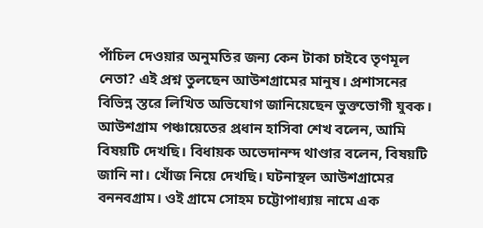পাঁচিল দেওয়ার অনুমতির জন্য কেন টাকা চাইবে তৃণমূল নেতা? এই প্রশ্ন তুলছেন আউশগ্রামের মানুষ। প্রশাসনের বিভিন্ন স্তরে লিখিত অভিযোগ জানিয়েছেন ভুক্তভোগী যুবক। আউশগ্রাম পঞ্চায়েতের প্রধান হাসিবা শেখ বলেন, আমি বিষয়টি দেখছি। বিধায়ক অভেদানন্দ থাণ্ডার বলেন, বিষয়টি জানি না। খোঁজ নিয়ে দেখছি। ঘটনাস্থল আউশগ্রামের বননবগ্রাম। ওই গ্রামে সোহম চট্টোপাধ্যায় নামে এক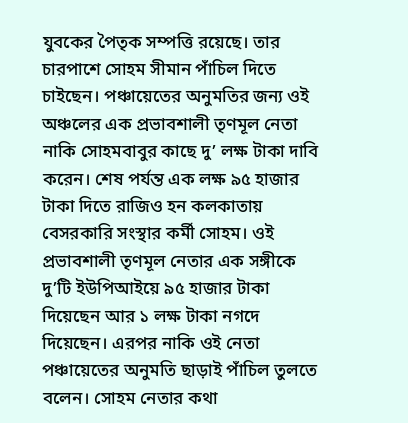যুবকের পৈতৃক সম্পত্তি রয়েছে। তার চারপাশে সোহম সীমান পাঁচিল দিতে চাইছেন। পঞ্চায়েতের অনুমতির জন্য ওই অঞ্চলের এক প্রভাবশালী তৃণমূল নেতা নাকি সোহমবাবুর কাছে দু’ লক্ষ টাকা দাবি করেন। শেষ পর্যন্ত এক লক্ষ ৯৫ হাজার টাকা দিতে রাজিও হন কলকাতায় বেসরকারি সংস্থার কর্মী সোহম। ওই প্রভাবশালী তৃণমূল নেতার এক সঙ্গীকে দু’টি ইউপিআইয়ে ৯৫ হাজার টাকা দিয়েছেন আর ১ লক্ষ টাকা নগদে দিয়েছেন। এরপর নাকি ওই নেতা পঞ্চায়েতের অনুমতি ছাড়াই পাঁচিল তুলতে বলেন। সোহম নেতার কথা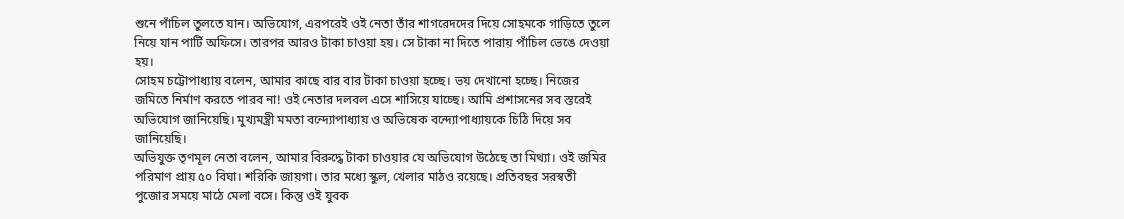শুনে পাঁচিল তুলতে যান। অভিযোগ, এরপরেই ওই নেতা তাঁর শাগরেদদের দিয়ে সোহমকে গাড়িতে তুলে নিয়ে যান পার্টি অফিসে। তারপর আরও টাকা চাওয়া হয়। সে টাকা না দিতে পারায় পাঁচিল ভেঙে দেওয়া হয়।
সোহম চট্টোপাধ্যায় বলেন, আমার কাছে বার বার টাকা চাওয়া হচ্ছে। ভয় দেখানো হচ্ছে। নিজের জমিতে নির্মাণ করতে পারব না! ওই নেতার দলবল এসে শাসিয়ে যাচ্ছে। আমি প্রশাসনের সব স্তরেই অভিযোগ জানিয়েছি। মুখ্যমন্ত্রী মমতা বন্দ্যোপাধ্যায় ও অভিষেক বন্দ্যোপাধ্যায়কে চিঠি দিয়ে সব জানিয়েছি।
অভিযুক্ত তৃণমূল নেতা বলেন, আমার বিরুদ্ধে টাকা চাওয়ার যে অভিযোগ উঠেছে তা মিথ্যা। ওই জমির পরিমাণ প্রায় ৫০ বিঘা। শরিকি জায়গা। তার মধ্যে স্কুল, খেলার মাঠও রয়েছে। প্রতিবছর সরস্বতী পুজোর সময়ে মাঠে মেলা বসে। কিন্তু ওই যুবক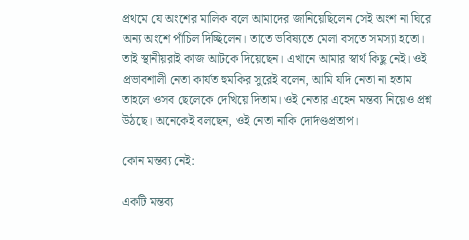প্রথমে যে অংশের মালিক বলে আমাদের জানিয়েছিলেন সেই অংশ না ঘিরে অন্য অংশে পাঁচিল দিচ্ছিলেন। তাতে ভবিষ্যতে মেলা বসতে সমস্যা হতো। তাই স্থানীয়রাই কাজ আটকে দিয়েছেন। এখানে আমার স্বার্থ কিছু নেই। ওই প্রভাবশালী নেতা কার্যত হুমকির সুরেই বলেন, আমি যদি নেতা না হতাম তাহলে ওসব ছেলেকে দেখিয়ে দিতাম। ওই নেতার এহেন মন্তব্য নিয়েও প্রশ্ন উঠছে। অনেকেই বলছেন, ওই নেতা নাকি দোর্দণ্ডপ্রতাপ।

কোন মন্তব্য নেই:

একটি মন্তব্য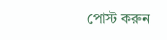পোস্ট করুন